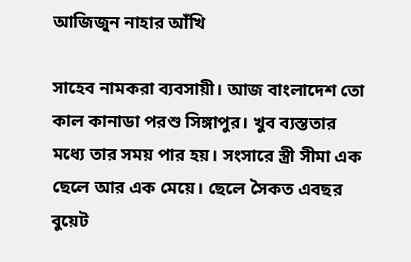আজিজুন নাহার আঁখি

সাহেব নামকরা ব্যবসায়ী। আজ বাংলাদেশ তো কাল কানাডা পরশু সিঙ্গাপুর। খুব ব্যস্ততার মধ্যে তার সময় পার হয়। সংসারে স্ত্রী সীমা এক ছেলে আর এক মেয়ে। ছেলে সৈকত এবছর বুয়েট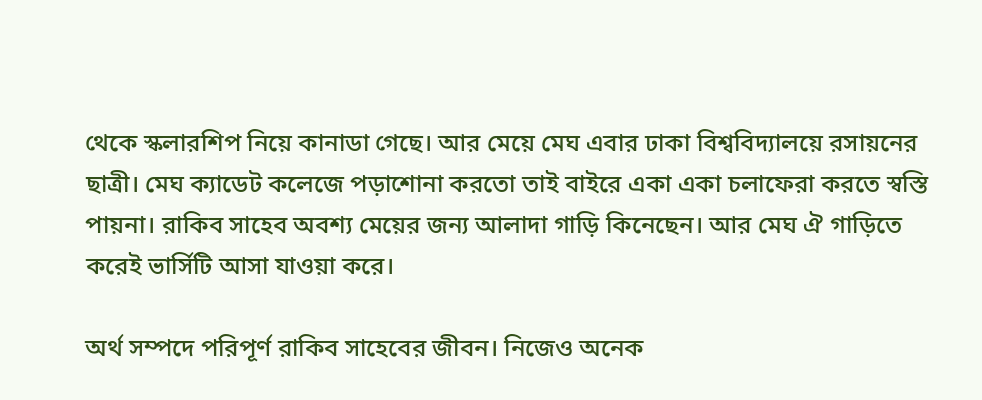থেকে স্কলারশিপ নিয়ে কানাডা গেছে। আর মেয়ে মেঘ এবার ঢাকা বিশ্ববিদ্যালয়ে রসায়নের ছাত্রী। মেঘ ক্যাডেট কলেজে পড়াশোনা করতো তাই বাইরে একা একা চলাফেরা করতে স্বস্তি পায়না। রাকিব সাহেব অবশ্য মেয়ের জন্য আলাদা গাড়ি কিনেছেন। আর মেঘ ঐ গাড়িতে করেই ভার্সিটি আসা যাওয়া করে।

অর্থ সম্পদে পরিপূর্ণ রাকিব সাহেবের জীবন। নিজেও অনেক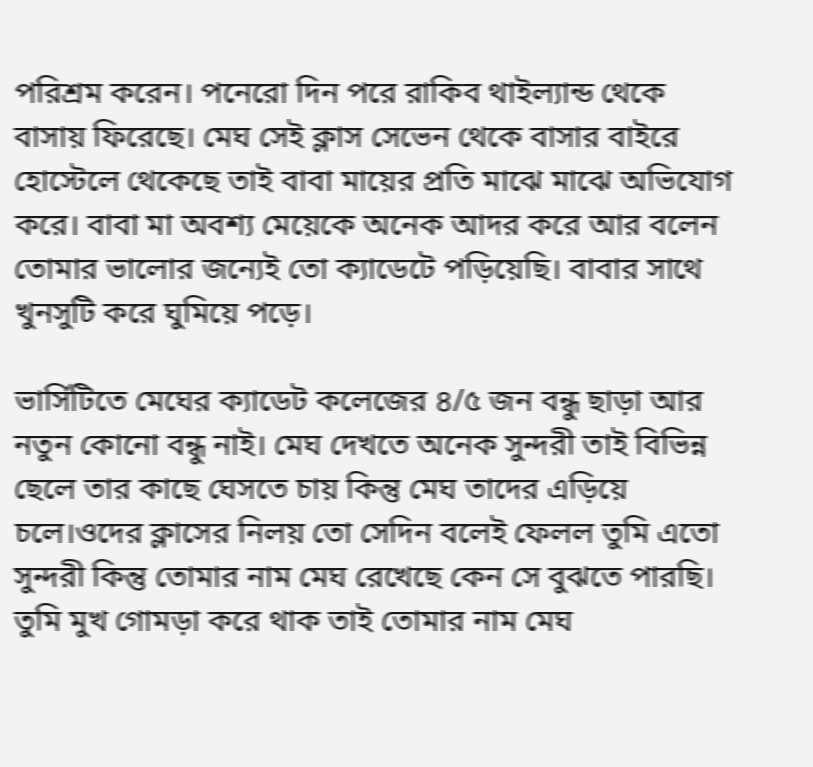পরিশ্রম করেন। পনেরো দিন পরে রাকিব থাইল্যান্ড থেকে বাসায় ফিরেছে। মেঘ সেই ক্লাস সেভেন থেকে বাসার বাইরে হোস্টেলে থেকেছে তাই বাবা মায়ের প্রতি মাঝে মাঝে অভিযোগ করে। বাবা মা অবশ্য মেয়েকে অনেক আদর করে আর বলেন তোমার ভালোর জন্যেই তো ক্যাডেটে পড়িয়েছি। বাবার সাথে খুনসুটি করে ঘুমিয়ে পড়ে।

ভার্সিটিতে মেঘের ক্যাডেট কলেজের ৪/৫ জন বন্ধু ছাড়া আর নতুন কোনো বন্ধু নাই। মেঘ দেখতে অনেক সুন্দরী তাই বিভিন্ন ছেলে তার কাছে ঘেসতে চায় কিন্তু মেঘ তাদের এড়িয়ে চলে।ওদের ক্লাসের নিলয় তো সেদিন বলেই ফেলল তুমি এতো সুন্দরী কিন্তু তোমার নাম মেঘ রেখেছে কেন সে বুঝতে পারছি। তুমি মুখ গোমড়া করে থাক তাই তোমার নাম মেঘ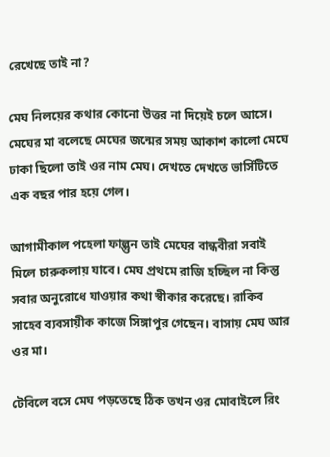রেখেছে তাই না?

মেঘ নিলয়ের কথার কোনো উত্তর না দিয়েই চলে আসে। মেঘের মা বলেছে মেঘের জন্মের সময় আকাশ কালো মেঘে ঢাকা ছিলো তাই ওর নাম মেঘ। দেখতে দেখতে ভার্সিটিতে এক বছর পার হয়ে গেল।

আগামীকাল পহেলা ফাল্গুন তাই মেঘের বান্ধবীরা সবাই মিলে চারুকলায় যাবে। মেঘ প্রথমে রাজি হচ্ছিল না কিন্তু সবার অনুরোধে যাওয়ার কথা স্বীকার করেছে। রাকিব সাহেব ব্যবসায়ীক কাজে সিঙ্গাপুর গেছেন। বাসায় মেঘ আর ওর মা।

টেবিলে বসে মেঘ পড়তেছে ঠিক তখন ওর মোবাইলে রিং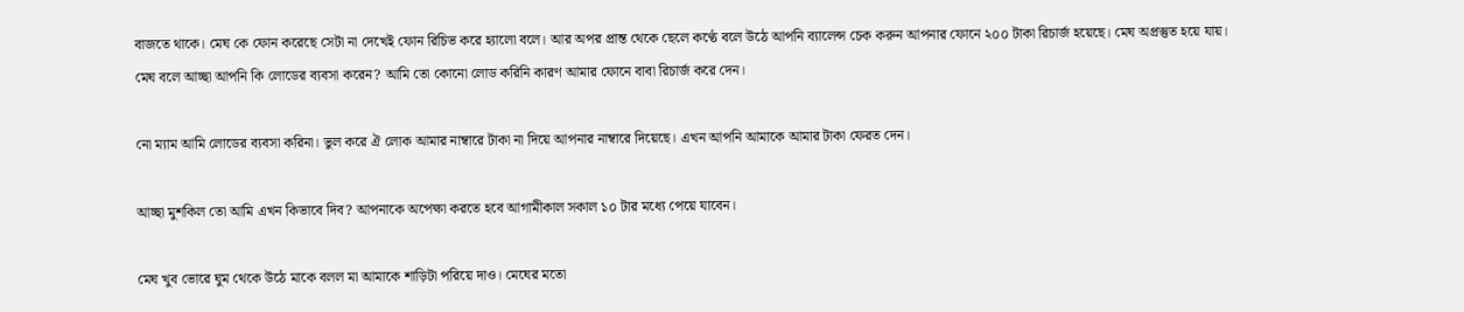বাজতে থাকে। মেঘ কে ফোন করেছে সেটা না দেখেই ফোন রিচিভ করে হ্যালো বলে। আর অপর প্রান্ত থেকে ছেলে কণ্ঠে বলে উঠে আপনি ব্যালেন্স চেক করুন আপনার ফোনে ২০০ টাকা রিচার্জ হয়েছে। মেঘ অপ্রস্তুত হয়ে যায়। মেঘ বলে আচ্ছা আপনি কি লোডের ব্যবসা করেন? আমি তো কোনো লোড করিনি কারণ আমার ফোনে বাবা রিচার্জ করে দেন।

নো ম্যাম আমি লোডের ব্যবসা করিনা। ভুল করে ঐ লোক আমার নাম্বারে টাকা না দিয়ে আপনার নাম্বারে দিয়েছে। এখন আপনি আমাকে আমার টাকা ফেরত দেন।

আচ্ছা মুশকিল তো আমি এখন কিভাবে দিব? আপনাকে অপেক্ষা করতে হবে আগামীকাল সকাল ১০ টার মধ্যে পেয়ে যাবেন।

মেঘ খুব ভোরে ঘুম থেকে উঠে মাকে বলল মা আমাকে শাড়িটা পরিয়ে দাও। মেঘের মতো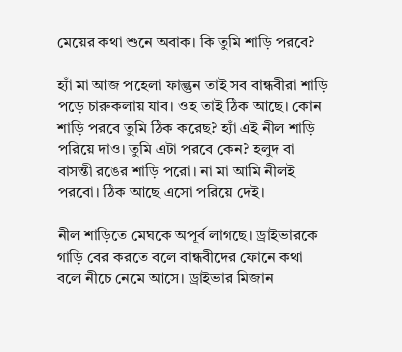মেয়ের কথা শুনে অবাক। কি তুমি শাড়ি পরবে?

হ্যাঁ মা আজ পহেলা ফাল্গুন তাই সব বান্ধবীরা শাড়ি পড়ে চারুকলায় যাব। ওহ তাই ঠিক আছে। কোন শাড়ি পরবে তুমি ঠিক করেছ? হ্যাঁ এই নীল শাড়ি পরিয়ে দাও। তুমি এটা পরবে কেন? হলুদ বা বাসন্তী রঙের শাড়ি পরো। না মা আমি নীলই পরবো। ঠিক আছে এসো পরিয়ে দেই।

নীল শাড়িতে মেঘকে অপূর্ব লাগছে। ড্রাইভারকে গাড়ি বের করতে বলে বান্ধবীদের ফোনে কথা বলে নীচে নেমে আসে। ড্রাইভার মিজান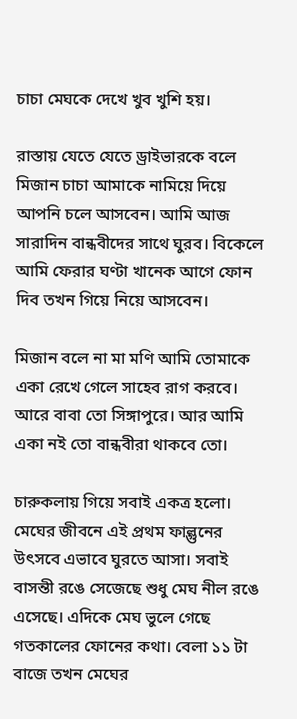চাচা মেঘকে দেখে খুব খুশি হয়।

রাস্তায় যেতে যেতে ড্রাইভারকে বলে মিজান চাচা আমাকে নামিয়ে দিয়ে আপনি চলে আসবেন। আমি আজ সারাদিন বান্ধবীদের সাথে ঘুরব। বিকেলে আমি ফেরার ঘণ্টা খানেক আগে ফোন দিব তখন গিয়ে নিয়ে আসবেন।

মিজান বলে না মা মণি আমি তোমাকে একা রেখে গেলে সাহেব রাগ করবে। আরে বাবা তো সিঙ্গাপুরে। আর আমি একা নই তো বান্ধবীরা থাকবে তো।

চারুকলায় গিয়ে সবাই একত্র হলো। মেঘের জীবনে এই প্রথম ফাল্গুনের উৎসবে এভাবে ঘুরতে আসা। সবাই বাসন্তী রঙে সেজেছে শুধু মেঘ নীল রঙে এসেছে। এদিকে মেঘ ভুলে গেছে গতকালের ফোনের কথা। বেলা ১১ টা বাজে তখন মেঘের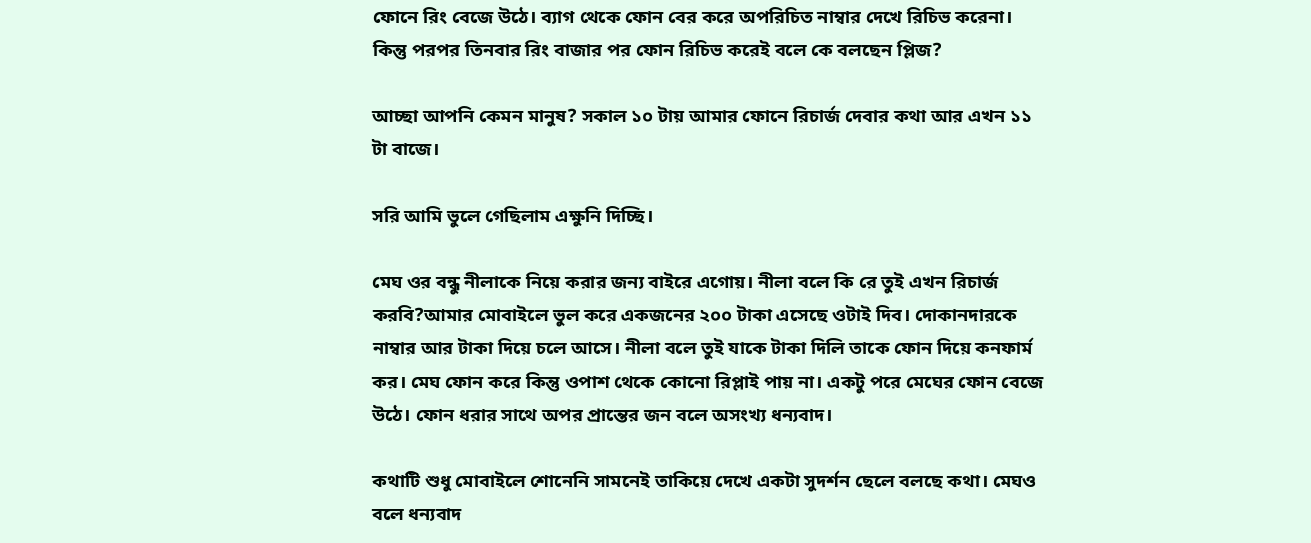ফোনে রিং বেজে উঠে। ব্যাগ থেকে ফোন বের করে অপরিচিত নাম্বার দেখে রিচিভ করেনা। কিন্তু পরপর তিনবার রিং বাজার পর ফোন রিচিভ করেই বলে কে বলছেন প্লিজ?

আচ্ছা আপনি কেমন মানুষ? সকাল ১০ টায় আমার ফোনে রিচার্জ দেবার কথা আর এখন ১১ টা বাজে।

সরি আমি ভুলে গেছিলাম এক্ষুনি দিচ্ছি।

মেঘ ওর বন্ধু নীলাকে নিয়ে করার জন্য বাইরে এগোয়। নীলা বলে কি রে তুই এখন রিচার্জ করবি?আমার মোবাইলে ভুল করে একজনের ২০০ টাকা এসেছে ওটাই দিব। দোকানদারকে নাম্বার আর টাকা দিয়ে চলে আসে। নীলা বলে তুই যাকে টাকা দিলি তাকে ফোন দিয়ে কনফার্ম কর। মেঘ ফোন করে কিন্তু ওপাশ থেকে কোনো রিপ্লাই পায় না। একটু পরে মেঘের ফোন বেজে উঠে। ফোন ধরার সাথে অপর প্রান্তের জন বলে অসংখ্য ধন্যবাদ।

কথাটি শুধু মোবাইলে শোনেনি সামনেই তাকিয়ে দেখে একটা সুদর্শন ছেলে বলছে কথা। মেঘও বলে ধন্যবাদ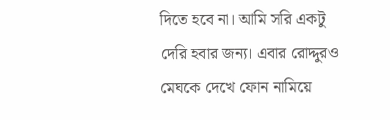দিতে হবে না। আমি সরি একটু দেরি হবার জন্য। এবার রোদ্দুরও মেঘকে দেখে ফোন নামিয়ে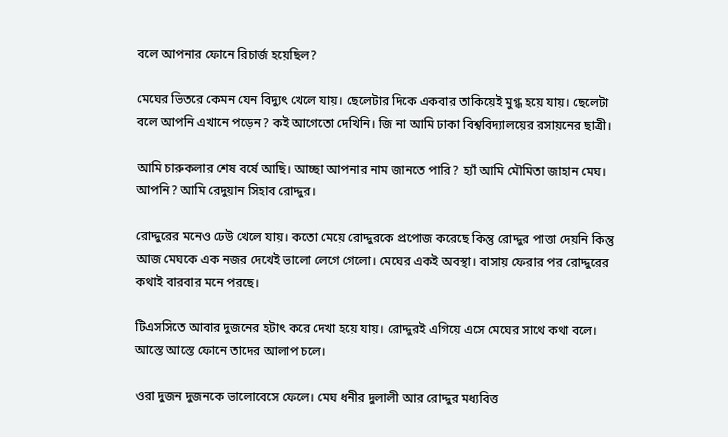বলে আপনার ফোনে রিচার্জ হয়েছিল?

মেঘের ভিতরে কেমন যেন বিদ্যুৎ খেলে যায়। ছেলেটার দিকে একবার তাকিয়েই মুগ্ধ হয়ে যায়। ছেলেটা বলে আপনি এখানে পড়েন? কই আগেতো দেখিনি। জি না আমি ঢাকা বিশ্ববিদ্যালয়ের রসায়নের ছাত্রী।

আমি চারুকলার শেষ বর্ষে আছি। আচ্ছা আপনার নাম জানতে পারি? হ্যাঁ আমি মৌমিতা জাহান মেঘ। আপনি? আমি রেদুয়ান সিহাব রোদ্দুর।

রোদ্দুরের মনেও ঢেউ খেলে যায়। কতো মেয়ে রোদ্দুরকে প্রপোজ করেছে কিন্তু রোদ্দুর পাত্তা দেয়নি কিন্তু আজ মেঘকে এক নজর দেখেই ভালো লেগে গেলো। মেঘের একই অবস্থা। বাসায় ফেরার পর রোদ্দুরের কথাই বারবার মনে পরছে।

টিএসসিতে আবার দুজনের হটাৎ করে দেখা হয়ে যায়। রোদ্দুরই এগিয়ে এসে মেঘের সাথে কথা বলে। আস্তে আস্তে ফোনে তাদের আলাপ চলে।

ওরা দুজন দুজনকে ভালোবেসে ফেলে। মেঘ ধনীর দুলালী আর রোদ্দুর মধ্যবিত্ত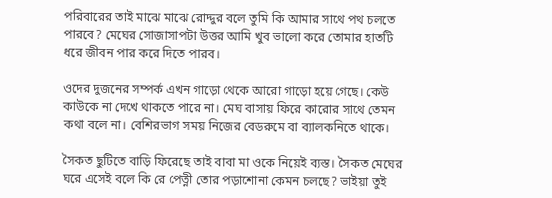পরিবারের তাই মাঝে মাঝে রোদ্দুর বলে তুমি কি আমার সাথে পথ চলতে পারবে? মেঘের সোজাসাপটা উত্তর আমি খুব ভালো করে তোমার হাতটি ধরে জীবন পার করে দিতে পারব।

ওদের দুজনের সম্পর্ক এখন গাড়ো থেকে আরো গাড়ো হয়ে গেছে। কেউ কাউকে না দেখে থাকতে পারে না। মেঘ বাসায় ফিরে কারোর সাথে তেমন কথা বলে না। বেশিরভাগ সময় নিজের বেডরুমে বা ব্যালকনিতে থাকে।

সৈকত ছুটিতে বাড়ি ফিরেছে তাই বাবা মা ওকে নিয়েই ব্যস্ত। সৈকত মেঘের ঘরে এসেই বলে কি রে পেত্নী তোর পড়াশোনা কেমন চলছে? ভাইয়া তুই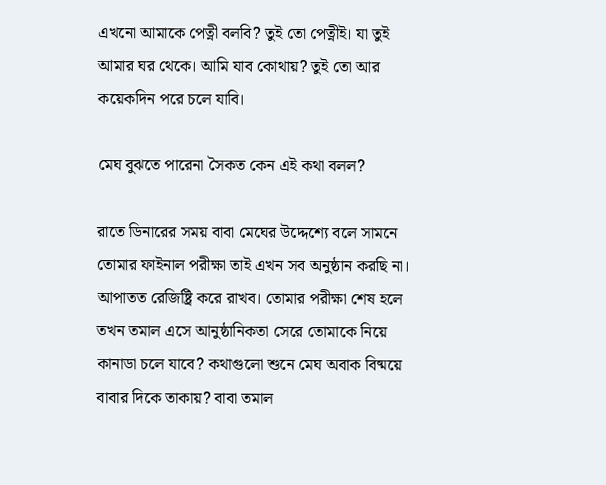এখনো আমাকে পেত্নী বলবি? তুই তো পেত্নীই। যা তুই আমার ঘর থেকে। আমি যাব কোথায়? তুই তো আর কয়েকদিন পরে চলে যাবি।

মেঘ বুঝতে পারেনা সৈকত কেন এই কথা বলল?

রাতে ডিনারের সময় বাবা মেঘের উদ্দেশ্যে বলে সামনে তোমার ফাইনাল পরীক্ষা তাই এখন সব অনুষ্ঠান করছি না। আপাতত রেজিষ্ট্রি করে রাখব। তোমার পরীক্ষা শেষ হলে তখন তমাল এসে আনুষ্ঠানিকতা সেরে তোমাকে নিয়ে কানাডা চলে যাবে? কথাগুলো শুনে মেঘ অবাক বিষ্ময়ে বাবার দিকে তাকায়? বাবা তমাল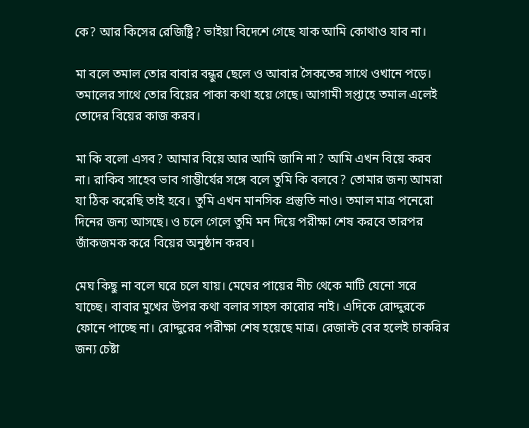কে? আর কিসের রেজিষ্ট্রি? ভাইয়া বিদেশে গেছে যাক আমি কোথাও যাব না।

মা বলে তমাল তোর বাবার বন্ধুর ছেলে ও আবার সৈকতের সাথে ওখানে পড়ে। তমালের সাথে তোর বিয়ের পাকা কথা হয়ে গেছে। আগামী সপ্তাহে তমাল এলেই তোদের বিয়ের কাজ করব।

মা কি বলো এসব? আমার বিয়ে আর আমি জানি না? আমি এখন বিয়ে করব না। রাকিব সাহেব ভাব গাম্ভীর্যের সঙ্গে বলে তুমি কি বলবে? তোমার জন্য আমরা যা ঠিক করেছি তাই হবে। তুমি এখন মানসিক প্রস্তুতি নাও। তমাল মাত্র পনেরো দিনের জন্য আসছে। ও চলে গেলে তুমি মন দিয়ে পরীক্ষা শেষ করবে তারপর জাঁকজমক করে বিয়ের অনুষ্ঠান করব।

মেঘ কিছু না বলে ঘরে চলে যায়। মেঘের পায়ের নীচ থেকে মাটি যেনো সরে যাচ্ছে। বাবার মুখের উপর কথা বলার সাহস কারোর নাই। এদিকে রোদ্দুরকে ফোনে পাচ্ছে না। রোদ্দুরের পরীক্ষা শেষ হয়েছে মাত্র। রেজাল্ট বের হলেই চাকরির জন্য চেষ্টা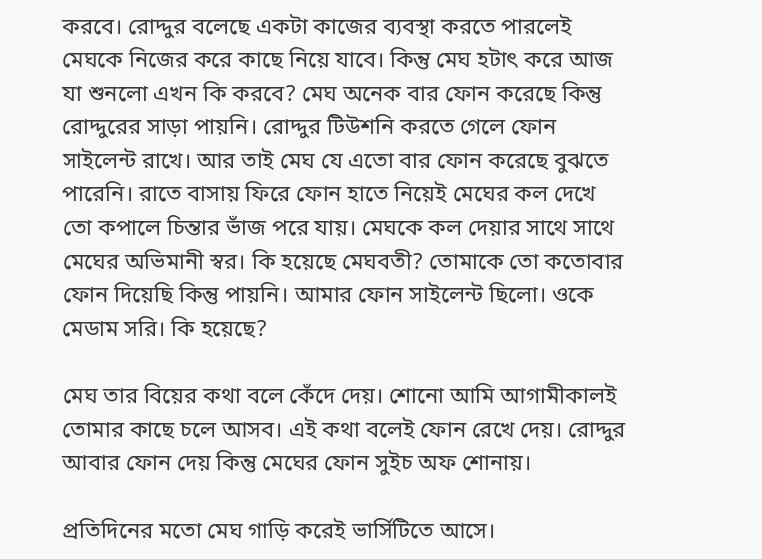করবে। রোদ্দুর বলেছে একটা কাজের ব্যবস্থা করতে পারলেই মেঘকে নিজের করে কাছে নিয়ে যাবে। কিন্তু মেঘ হটাৎ করে আজ যা শুনলো এখন কি করবে? মেঘ অনেক বার ফোন করেছে কিন্তু রোদ্দুরের সাড়া পায়নি। রোদ্দুর টিউশনি করতে গেলে ফোন সাইলেন্ট রাখে। আর তাই মেঘ যে এতো বার ফোন করেছে বুঝতে পারেনি। রাতে বাসায় ফিরে ফোন হাতে নিয়েই মেঘের কল দেখে তো কপালে চিন্তার ভাঁজ পরে যায়। মেঘকে কল দেয়ার সাথে সাথে মেঘের অভিমানী স্বর। কি হয়েছে মেঘবতী? তোমাকে তো কতোবার ফোন দিয়েছি কিন্তু পায়নি। আমার ফোন সাইলেন্ট ছিলো। ওকে মেডাম সরি। কি হয়েছে?

মেঘ তার বিয়ের কথা বলে কেঁদে দেয়। শোনো আমি আগামীকালই তোমার কাছে চলে আসব। এই কথা বলেই ফোন রেখে দেয়। রোদ্দুর আবার ফোন দেয় কিন্তু মেঘের ফোন সুইচ অফ শোনায়।

প্রতিদিনের মতো মেঘ গাড়ি করেই ভার্সিটিতে আসে।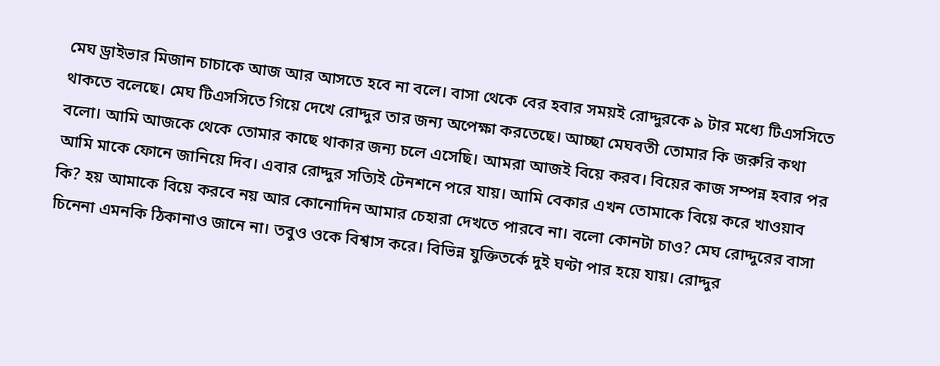মেঘ ড্রাইভার মিজান চাচাকে আজ আর আসতে হবে না বলে। বাসা থেকে বের হবার সময়ই রোদ্দুরকে ৯ টার মধ্যে টিএসসিতে থাকতে বলেছে। মেঘ টিএসসিতে গিয়ে দেখে রোদ্দুর তার জন্য অপেক্ষা করতেছে। আচ্ছা মেঘবতী তোমার কি জরুরি কথা বলো। আমি আজকে থেকে তোমার কাছে থাকার জন্য চলে এসেছি। আমরা আজই বিয়ে করব। বিয়ের কাজ সম্পন্ন হবার পর আমি মাকে ফোনে জানিয়ে দিব। এবার রোদ্দুর সত্যিই টেনশনে পরে যায়। আমি বেকার এখন তোমাকে বিয়ে করে খাওয়াব কি? হয় আমাকে বিয়ে করবে নয় আর কোনোদিন আমার চেহারা দেখতে পারবে না। বলো কোনটা চাও? মেঘ রোদ্দুরের বাসা চিনেনা এমনকি ঠিকানাও জানে না। তবুও ওকে বিশ্বাস করে। বিভিন্ন যুক্তিতর্কে দুই ঘণ্টা পার হয়ে যায়। রোদ্দুর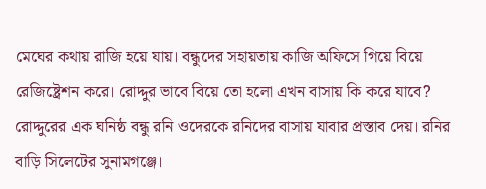মেঘের কথায় রাজি হয়ে যায়। বন্ধুদের সহায়তায় কাজি অফিসে গিয়ে বিয়ে রেজিষ্ট্রেশন করে। রোদ্দুর ভাবে বিয়ে তো হলো এখন বাসায় কি করে যাবে? রোদ্দুরের এক ঘনিষ্ঠ বন্ধু রনি ওদেরকে রনিদের বাসায় যাবার প্রস্তাব দেয়। রনির বাড়ি সিলেটের সুনামগঞ্জে।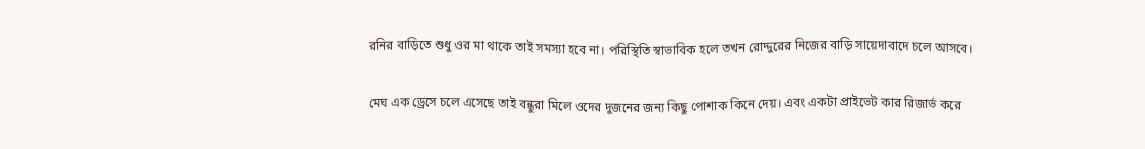রনির বাড়িতে শুধু ওর মা থাকে তাই সমস্যা হবে না। পরিস্থিতি স্বাভাবিক হলে তখন রোদ্দুরের নিজের বাড়ি সায়েদাবাদে চলে আসবে।

মেঘ এক ড্রেসে চলে এসেছে তাই বন্ধুরা মিলে ওদের দুজনের জন্য কিছু পোশাক কিনে দেয়। এবং একটা প্রাইভেট কার রিজার্ভ করে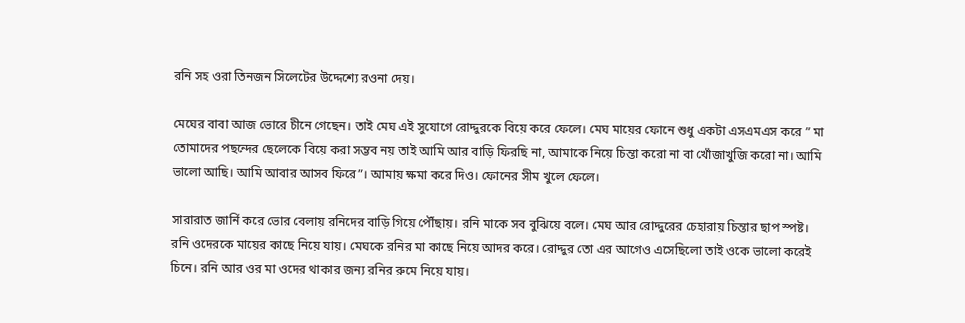রনি সহ ওরা তিনজন সিলেটের উদ্দেশ্যে রওনা দেয়।

মেঘের বাবা আজ ভোরে চীনে গেছেন। তাই মেঘ এই সুযোগে রোদ্দুরকে বিয়ে করে ফেলে। মেঘ মায়ের ফোনে শুধু একটা এসএমএস করে ” মা তোমাদের পছন্দের ছেলেকে বিয়ে করা সম্ভব নয় তাই আমি আর বাড়ি ফিরছি না, আমাকে নিয়ে চিন্তা করো না বা খোঁজাখুজি করো না। আমি ভালো আছি। আমি আবার আসব ফিরে”। আমায় ক্ষমা করে দিও। ফোনের সীম খুলে ফেলে।

সারারাত জার্নি করে ভোর বেলায় রনিদের বাড়ি গিয়ে পৌঁছায়। রনি মাকে সব বুঝিয়ে বলে। মেঘ আর রোদ্দুরের চেহারায় চিন্তার ছাপ স্পষ্ট। রনি ওদেরকে মায়ের কাছে নিয়ে যায়। মেঘকে রনির মা কাছে নিয়ে আদর করে। রোদ্দুর তো এর আগেও এসেছিলো তাই ওকে ভালো করেই চিনে। রনি আর ওর মা ওদের থাকার জন্য রনির রুমে নিয়ে যায়।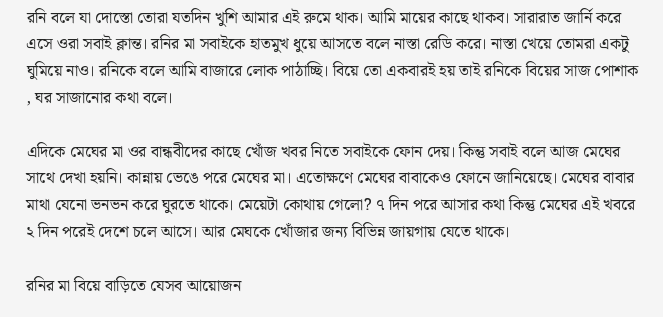রনি বলে যা দোস্তো তোরা যতদিন খুশি আমার এই রুমে থাক। আমি মায়ের কাছে থাকব। সারারাত জার্নি করে এসে ওরা সবাই ক্লান্ত। রনির মা সবাইকে হাতমুখ ধুয়ে আসতে বলে নাস্তা রেডি করে। নাস্তা খেয়ে তোমরা একটু ঘুমিয়ে নাও। রনিকে বলে আমি বাজারে লোক পাঠাচ্ছি। বিয়ে তো একবারই হয় তাই রনিকে বিয়ের সাজ পোশাক , ঘর সাজানোর কথা বলে।

এদিকে মেঘের মা ওর বান্ধবীদের কাছে খোঁজ খবর নিতে সবাইকে ফোন দেয়। কিন্তু সবাই বলে আজ মেঘের সাথে দেখা হয়নি। কান্নায় ভেঙে পরে মেঘের মা। এতোক্ষণে মেঘের বাবাকেও ফোনে জানিয়েছে। মেঘের বাবার মাথা যেনো ভনভন করে ঘুরতে থাকে। মেয়েটা কোথায় গেলো? ৭ দিন পরে আসার কথা কিন্তু মেঘের এই খবরে ২ দিন পরেই দেশে চলে আসে। আর মেঘকে খোঁজার জন্য বিভিন্ন জায়গায় যেতে থাকে।

রনির মা বিয়ে বাড়িতে যেসব আয়োজন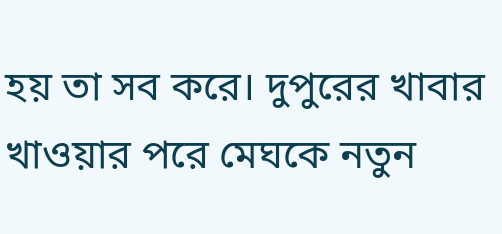হয় তা সব করে। দুপুরের খাবার খাওয়ার পরে মেঘকে নতুন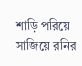শাড়ি পরিয়ে সাজিয়ে রনির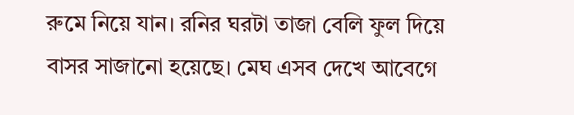রুমে নিয়ে যান। রনির ঘরটা তাজা বেলি ফুল দিয়ে বাসর সাজানো হয়েছে। মেঘ এসব দেখে আবেগে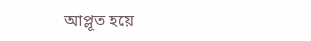আপ্লূত হয়ে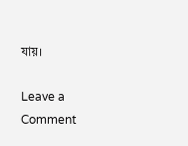যায়।

Leave a Comment